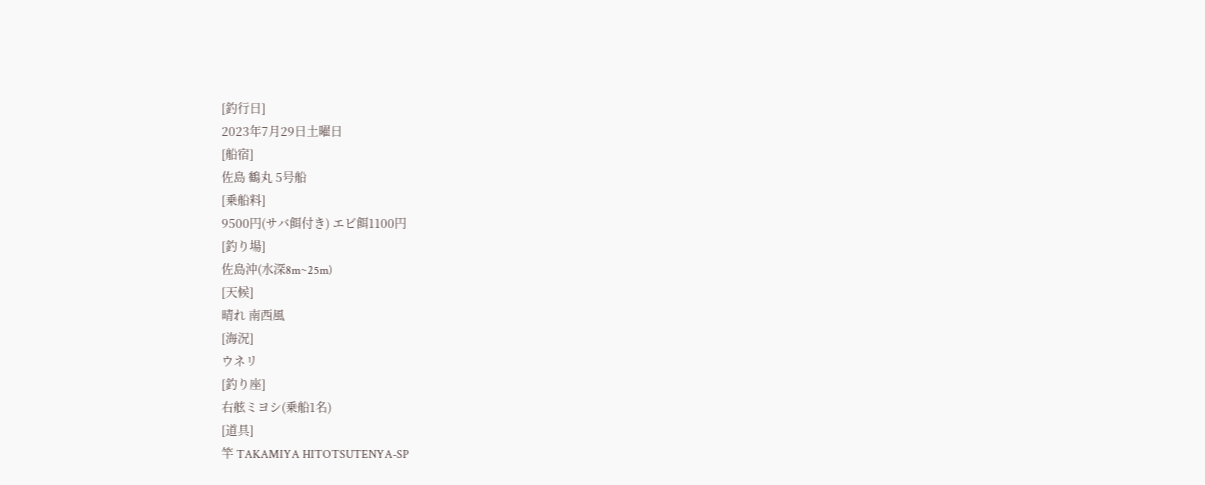[釣行日]
2023年7月29日土曜日
[船宿]
佐島 鶴丸 5号船
[乗船料]
9500円(サバ餌付き) エビ餌1100円
[釣り場]
佐島沖(水深8m~25m)
[天候]
晴れ 南西風
[海況]
ウネリ
[釣り座]
右舷ミヨシ(乗船1名)
[道具]
竿 TAKAMIYA HITOTSUTENYA-SP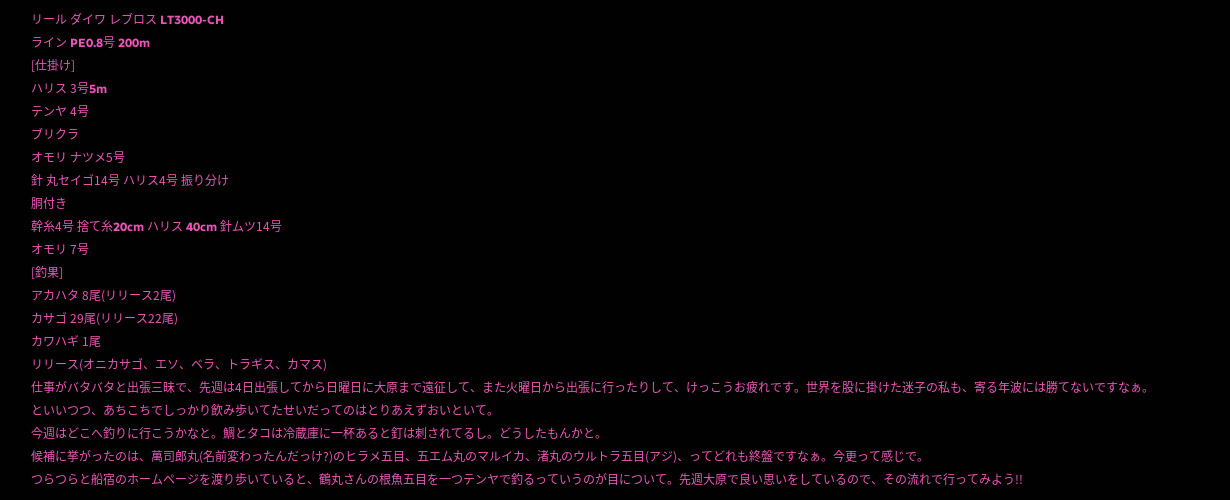リール ダイワ レブロス LT3000-CH
ライン PE0.8号 200m
[仕掛け]
ハリス 3号5m
テンヤ 4号
ブリクラ
オモリ ナツメ5号
針 丸セイゴ14号 ハリス4号 振り分け
胴付き
幹糸4号 捨て糸20cm ハリス 40cm 針ムツ14号
オモリ 7号
[釣果]
アカハタ 8尾(リリース2尾)
カサゴ 29尾(リリース22尾)
カワハギ 1尾
リリース(オニカサゴ、エソ、ベラ、トラギス、カマス)
仕事がバタバタと出張三昧で、先週は4日出張してから日曜日に大原まで遠征して、また火曜日から出張に行ったりして、けっこうお疲れです。世界を股に掛けた迷子の私も、寄る年波には勝てないですなぁ。
といいつつ、あちこちでしっかり飲み歩いてたせいだってのはとりあえずおいといて。
今週はどこへ釣りに行こうかなと。鯛とタコは冷蔵庫に一杯あると釘は刺されてるし。どうしたもんかと。
候補に挙がったのは、萬司郎丸(名前変わったんだっけ?)のヒラメ五目、五エム丸のマルイカ、渚丸のウルトラ五目(アジ)、ってどれも終盤ですなぁ。今更って感じで。
つらつらと船宿のホームページを渡り歩いていると、鶴丸さんの根魚五目を一つテンヤで釣るっていうのが目について。先週大原で良い思いをしているので、その流れで行ってみよう!!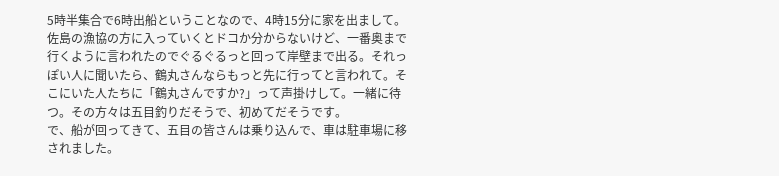5時半集合で6時出船ということなので、4時15分に家を出まして。佐島の漁協の方に入っていくとドコか分からないけど、一番奥まで行くように言われたのでぐるぐるっと回って岸壁まで出る。それっぽい人に聞いたら、鶴丸さんならもっと先に行ってと言われて。そこにいた人たちに「鶴丸さんですか?」って声掛けして。一緒に待つ。その方々は五目釣りだそうで、初めてだそうです。
で、船が回ってきて、五目の皆さんは乗り込んで、車は駐車場に移されました。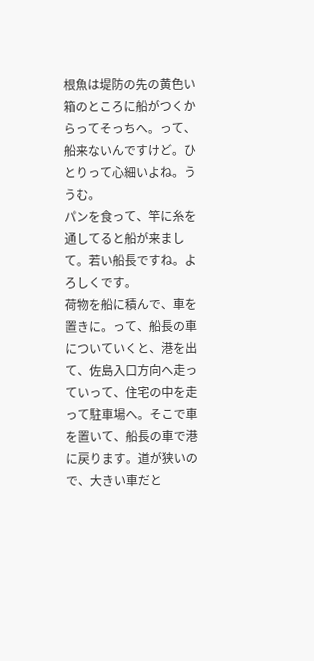根魚は堤防の先の黄色い箱のところに船がつくからってそっちへ。って、船来ないんですけど。ひとりって心細いよね。ううむ。
パンを食って、竿に糸を通してると船が来まして。若い船長ですね。よろしくです。
荷物を船に積んで、車を置きに。って、船長の車についていくと、港を出て、佐島入口方向へ走っていって、住宅の中を走って駐車場へ。そこで車を置いて、船長の車で港に戻ります。道が狭いので、大きい車だと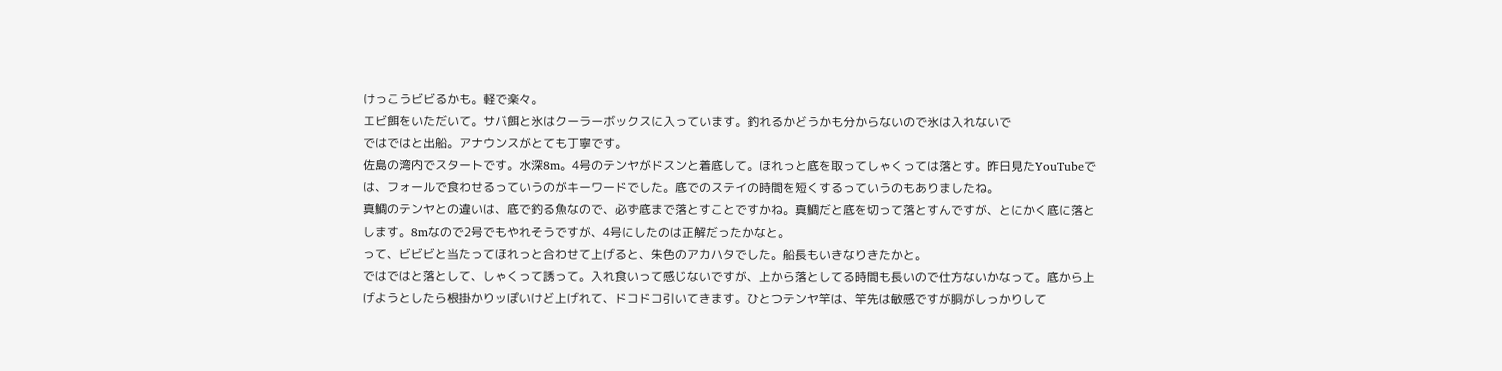けっこうビビるかも。軽で楽々。
エビ餌をいただいて。サバ餌と氷はクーラーボックスに入っています。釣れるかどうかも分からないので氷は入れないで
ではではと出船。アナウンスがとても丁寧です。
佐島の湾内でスタートです。水深8m。4号のテンヤがドスンと着底して。ほれっと底を取ってしゃくっては落とす。昨日見たYouTubeでは、フォールで食わせるっていうのがキーワードでした。底でのステイの時間を短くするっていうのもありましたね。
真鯛のテンヤとの違いは、底で釣る魚なので、必ず底まで落とすことですかね。真鯛だと底を切って落とすんですが、とにかく底に落とします。8mなので2号でもやれそうですが、4号にしたのは正解だったかなと。
って、ビビビと当たってほれっと合わせて上げると、朱色のアカハタでした。船長もいきなりきたかと。
ではではと落として、しゃくって誘って。入れ食いって感じないですが、上から落としてる時間も長いので仕方ないかなって。底から上げようとしたら根掛かりッぽいけど上げれて、ドコドコ引いてきます。ひとつテンヤ竿は、竿先は敏感ですが胴がしっかりして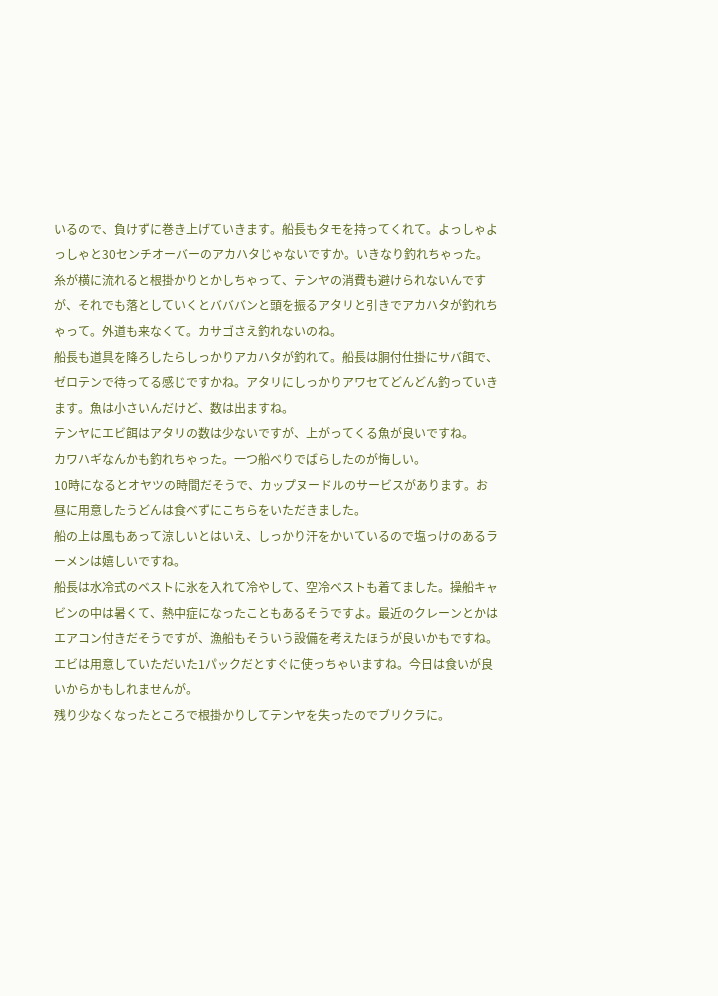いるので、負けずに巻き上げていきます。船長もタモを持ってくれて。よっしゃよっしゃと30センチオーバーのアカハタじゃないですか。いきなり釣れちゃった。
糸が横に流れると根掛かりとかしちゃって、テンヤの消費も避けられないんですが、それでも落としていくとバババンと頭を振るアタリと引きでアカハタが釣れちゃって。外道も来なくて。カサゴさえ釣れないのね。
船長も道具を降ろしたらしっかりアカハタが釣れて。船長は胴付仕掛にサバ餌で、ゼロテンで待ってる感じですかね。アタリにしっかりアワセてどんどん釣っていきます。魚は小さいんだけど、数は出ますね。
テンヤにエビ餌はアタリの数は少ないですが、上がってくる魚が良いですね。
カワハギなんかも釣れちゃった。一つ船べりでばらしたのが悔しい。
10時になるとオヤツの時間だそうで、カップヌードルのサービスがあります。お昼に用意したうどんは食べずにこちらをいただきました。
船の上は風もあって涼しいとはいえ、しっかり汗をかいているので塩っけのあるラーメンは嬉しいですね。
船長は水冷式のベストに氷を入れて冷やして、空冷ベストも着てました。操船キャビンの中は暑くて、熱中症になったこともあるそうですよ。最近のクレーンとかはエアコン付きだそうですが、漁船もそういう設備を考えたほうが良いかもですね。
エビは用意していただいた1パックだとすぐに使っちゃいますね。今日は食いが良いからかもしれませんが。
残り少なくなったところで根掛かりしてテンヤを失ったのでブリクラに。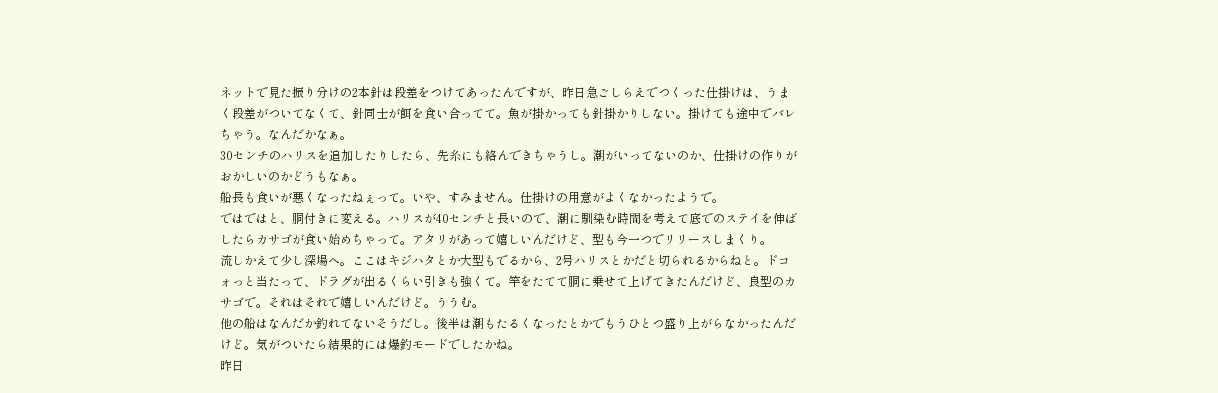ネットで見た振り分けの2本針は段差をつけてあったんですが、昨日急ごしらえでつくった仕掛けは、うまく段差がついてなくて、針同士が餌を食い合ってて。魚が掛かっても針掛かりしない。掛けても途中でバレちゃう。なんだかなぁ。
30センチのハリスを追加したりしたら、先糸にも絡んできちゃうし。潮がいってないのか、仕掛けの作りがおかしいのかどうもなぁ。
船長も食いが悪くなったねぇって。いや、すみません。仕掛けの用意がよくなかったようで。
ではではと、胴付きに変える。ハリスが40センチと長いので、潮に馴染む時間を考えて底でのステイを伸ばしたらカサゴが食い始めちゃって。アタリがあって嬉しいんだけど、型も今一つでリリースしまくり。
流しかえて少し深場へ。ここはキジハタとか大型もでるから、2号ハリスとかだと切られるからねと。ドコォっと当たって、ドラグが出るくらい引きも強くて。竿をたてて胴に乗せて上げてきたんだけど、良型のカサゴで。それはそれで嬉しいんだけど。ううむ。
他の船はなんだか釣れてないそうだし。後半は潮もたるくなったとかでもうひとつ盛り上がらなかったんだけど。気がついたら結果的には爆釣モードでしたかね。
昨日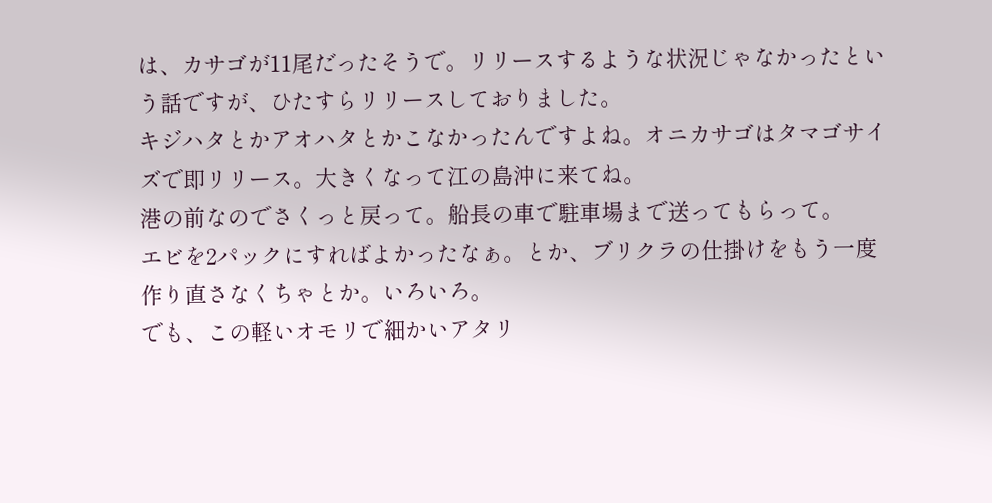は、カサゴが11尾だったそうで。リリースするような状況じゃなかったという話ですが、ひたすらリリースしておりました。
キジハタとかアオハタとかこなかったんですよね。オニカサゴはタマゴサイズで即リリース。大きくなって江の島沖に来てね。
港の前なのでさくっと戻って。船長の車で駐車場まで送ってもらって。
エビを2パックにすればよかったなぁ。とか、ブリクラの仕掛けをもう一度作り直さなくちゃとか。いろいろ。
でも、この軽いオモリで細かいアタリ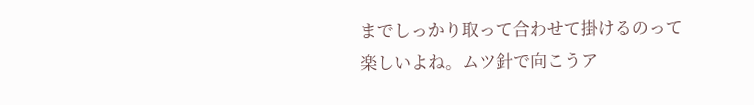までしっかり取って合わせて掛けるのって楽しいよね。ムツ針で向こうア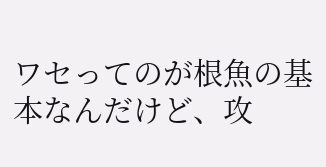ワセってのが根魚の基本なんだけど、攻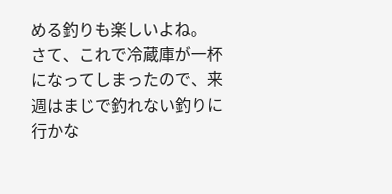める釣りも楽しいよね。
さて、これで冷蔵庫が一杯になってしまったので、来週はまじで釣れない釣りに行かな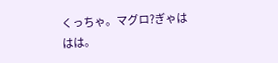くっちゃ。マグロ?ぎゃははは。